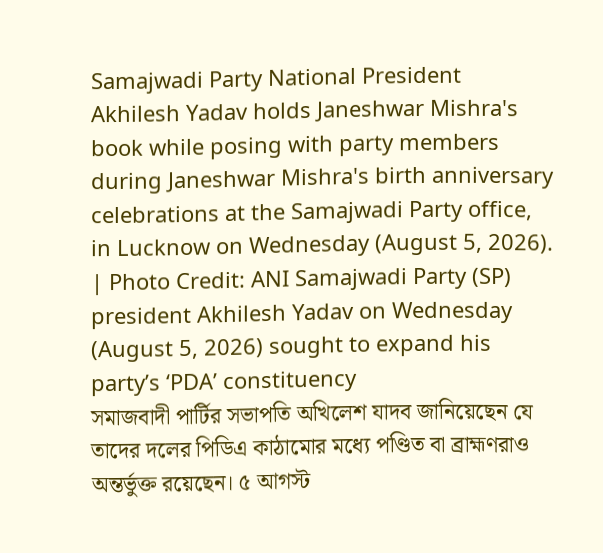Samajwadi Party National President Akhilesh Yadav holds Janeshwar Mishra's book while posing with party members during Janeshwar Mishra's birth anniversary celebrations at the Samajwadi Party office, in Lucknow on Wednesday (August 5, 2026). | Photo Credit: ANI Samajwadi Party (SP) president Akhilesh Yadav on Wednesday (August 5, 2026) sought to expand his party’s ‘PDA’ constituency
সমাজবাদী পার্টির সভাপতি অখিলেশ যাদব জানিয়েছেন যে তাদের দলের পিডিএ কাঠামোর মধ্যে পণ্ডিত বা ব্রাহ্মণরাও অন্তর্ভুক্ত রয়েছেন। ৫ আগস্ট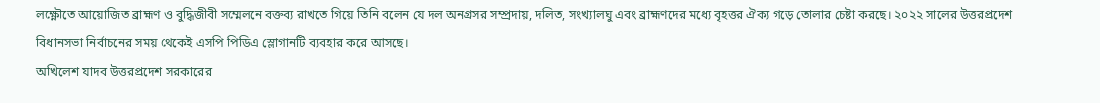লক্ষ্ণৌতে আয়োজিত ব্রাহ্মণ ও বুদ্ধিজীবী সম্মেলনে বক্তব্য রাখতে গিয়ে তিনি বলেন যে দল অনগ্রসর সম্প্রদায়, দলিত, সংখ্যালঘু এবং ব্রাহ্মণদের মধ্যে বৃহত্তর ঐক্য গড়ে তোলার চেষ্টা করছে। ২০২২ সালের উত্তরপ্রদেশ বিধানসভা নির্বাচনের সময় থেকেই এসপি পিডিএ স্লোগানটি ব্যবহার করে আসছে।
অখিলেশ যাদব উত্তরপ্রদেশ সরকারের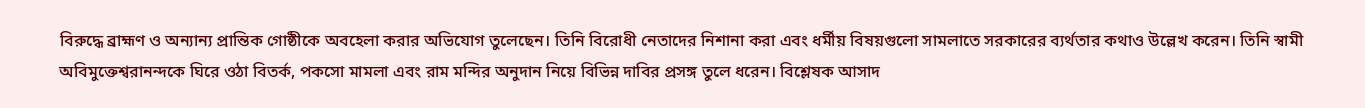বিরুদ্ধে ব্রাহ্মণ ও অন্যান্য প্রান্তিক গোষ্ঠীকে অবহেলা করার অভিযোগ তুলেছেন। তিনি বিরোধী নেতাদের নিশানা করা এবং ধর্মীয় বিষয়গুলো সামলাতে সরকারের ব্যর্থতার কথাও উল্লেখ করেন। তিনি স্বামী অবিমুক্তেশ্বরানন্দকে ঘিরে ওঠা বিতর্ক, পকসো মামলা এবং রাম মন্দির অনুদান নিয়ে বিভিন্ন দাবির প্রসঙ্গ তুলে ধরেন। বিশ্লেষক আসাদ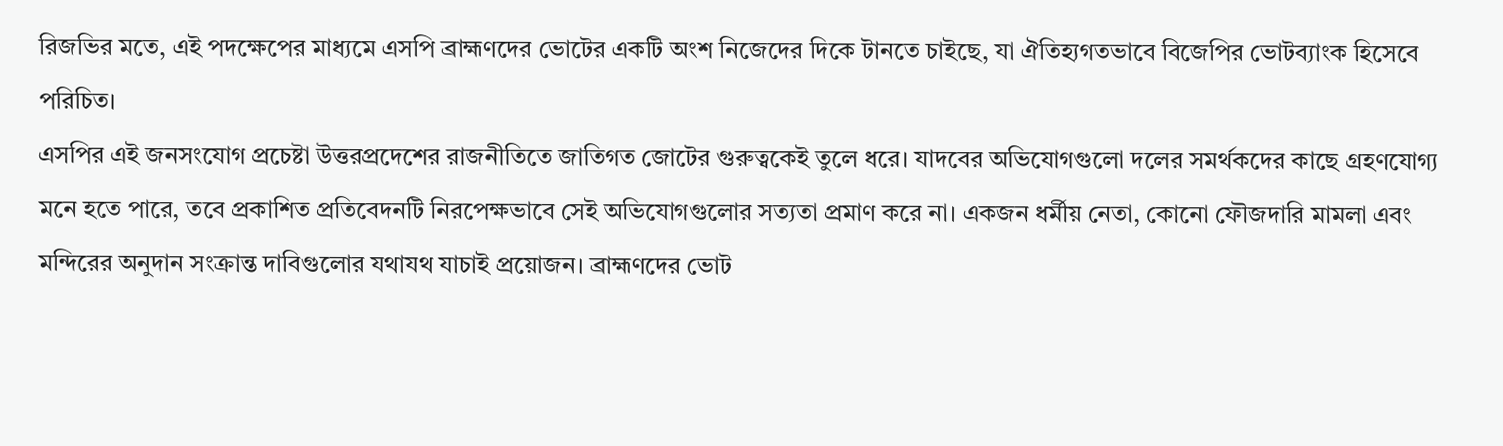রিজভির মতে, এই পদক্ষেপের মাধ্যমে এসপি ব্রাহ্মণদের ভোটের একটি অংশ নিজেদের দিকে টানতে চাইছে, যা ঐতিহ্যগতভাবে বিজেপির ভোটব্যাংক হিসেবে পরিচিত।
এসপির এই জনসংযোগ প্রচেষ্টা উত্তরপ্রদেশের রাজনীতিতে জাতিগত জোটের গুরুত্বকেই তুলে ধরে। যাদবের অভিযোগগুলো দলের সমর্থকদের কাছে গ্রহণযোগ্য মনে হতে পারে, তবে প্রকাশিত প্রতিবেদনটি নিরপেক্ষভাবে সেই অভিযোগগুলোর সত্যতা প্রমাণ করে না। একজন ধর্মীয় নেতা, কোনো ফৌজদারি মামলা এবং মন্দিরের অনুদান সংক্রান্ত দাবিগুলোর যথাযথ যাচাই প্রয়োজন। ব্রাহ্মণদের ভোট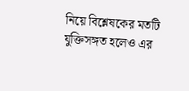নিয়ে বিশ্লেষকের মতটি যুক্তিসঙ্গত হলেও এর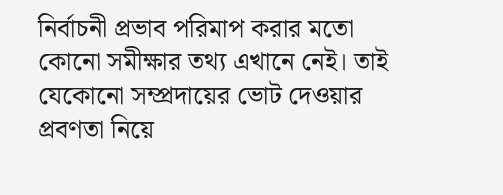নির্বাচনী প্রভাব পরিমাপ করার মতো কোনো সমীক্ষার তথ্য এখানে নেই। তাই যেকোনো সম্প্রদায়ের ভোট দেওয়ার প্রবণতা নিয়ে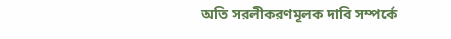অতি সরলীকরণমূলক দাবি সম্পর্কে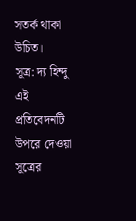সতর্ক থাকা উচিত।
সূত্র: দ্য হিন্দু
এই প্রতিবেদনটি উপরে দেওয়া সূত্রের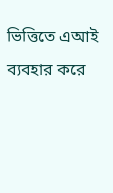ভিত্তিতে এআই ব্যবহার করে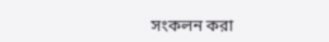সংকলন করা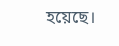হয়েছে।